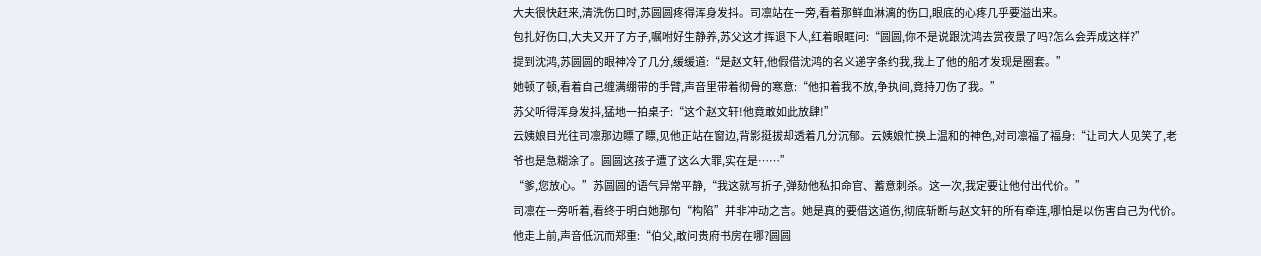大夫很快赶来,清洗伤口时,苏圆圆疼得浑身发抖。司凛站在一旁,看着那鲜血淋漓的伤口,眼底的心疼几乎要溢出来。
包扎好伤口,大夫又开了方子,嘱咐好生静养,苏父这才挥退下人,红着眼眶问:“圆圆,你不是说跟沈鸿去赏夜景了吗?怎么会弄成这样?”
提到沈鸿,苏圆圆的眼神冷了几分,缓缓道:“是赵文轩,他假借沈鸿的名义递字条约我,我上了他的船才发现是圈套。”
她顿了顿,看着自己缠满绷带的手臂,声音里带着彻骨的寒意:“他扣着我不放,争执间,竟持刀伤了我。”
苏父听得浑身发抖,猛地一拍桌子:“这个赵文轩!他竟敢如此放肆!”
云姨娘目光往司凛那边瞟了瞟,见他正站在窗边,背影挺拔却透着几分沉郁。云姨娘忙换上温和的神色,对司凛福了福身:“让司大人见笑了,老爷也是急糊涂了。圆圆这孩子遭了这么大罪,实在是……”
“爹,您放心。”苏圆圆的语气异常平静,“我这就写折子,弹劾他私扣命官、蓄意刺杀。这一次,我定要让他付出代价。”
司凛在一旁听着,看终于明白她那句“构陷”并非冲动之言。她是真的要借这道伤,彻底斩断与赵文轩的所有牵连,哪怕是以伤害自己为代价。
他走上前,声音低沉而郑重:“伯父,敢问贵府书房在哪?圆圆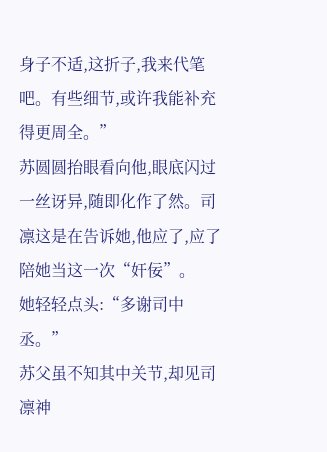身子不适,这折子,我来代笔吧。有些细节,或许我能补充得更周全。”
苏圆圆抬眼看向他,眼底闪过一丝讶异,随即化作了然。司凛这是在告诉她,他应了,应了陪她当这一次“奸佞”。
她轻轻点头:“多谢司中丞。”
苏父虽不知其中关节,却见司凛神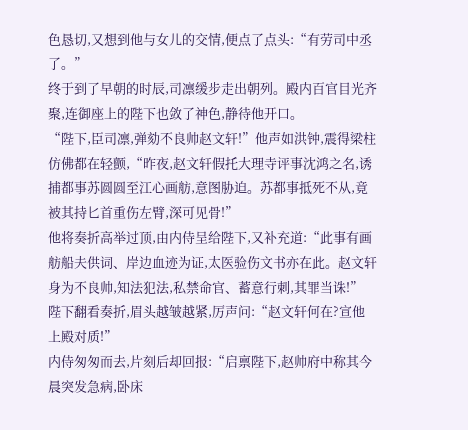色恳切,又想到他与女儿的交情,便点了点头:“有劳司中丞了。”
终于到了早朝的时辰,司凛缓步走出朝列。殿内百官目光齐聚,连御座上的陛下也敛了神色,静待他开口。
“陛下,臣司凛,弹劾不良帅赵文轩!”他声如洪钟,震得梁柱仿佛都在轻颤,“昨夜,赵文轩假托大理寺评事沈鸿之名,诱捕都事苏圆圆至江心画舫,意图胁迫。苏都事抵死不从,竟被其持匕首重伤左臂,深可见骨!”
他将奏折高举过顶,由内侍呈给陛下,又补充道:“此事有画舫船夫供词、岸边血迹为证,太医验伤文书亦在此。赵文轩身为不良帅,知法犯法,私禁命官、蓄意行刺,其罪当诛!”
陛下翻看奏折,眉头越皱越紧,厉声问:“赵文轩何在?宣他上殿对质!”
内侍匆匆而去,片刻后却回报:“启禀陛下,赵帅府中称其今晨突发急病,卧床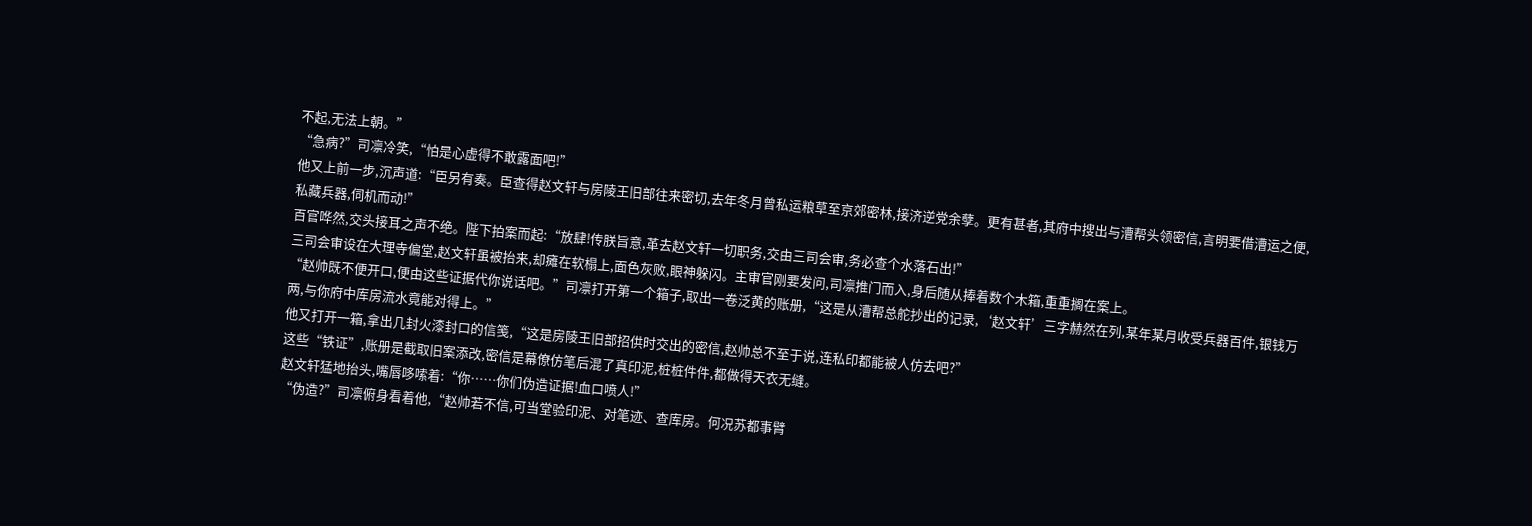不起,无法上朝。”
“急病?”司凛冷笑,“怕是心虚得不敢露面吧!”
他又上前一步,沉声道:“臣另有奏。臣查得赵文轩与房陵王旧部往来密切,去年冬月曾私运粮草至京郊密林,接济逆党余孽。更有甚者,其府中搜出与漕帮头领密信,言明要借漕运之便,私藏兵器,伺机而动!”
百官哗然,交头接耳之声不绝。陛下拍案而起:“放肆!传朕旨意,革去赵文轩一切职务,交由三司会审,务必查个水落石出!”
三司会审设在大理寺偏堂,赵文轩虽被抬来,却瘫在软榻上,面色灰败,眼神躲闪。主审官刚要发问,司凛推门而入,身后随从捧着数个木箱,重重搁在案上。
“赵帅既不便开口,便由这些证据代你说话吧。”司凛打开第一个箱子,取出一卷泛黄的账册,“这是从漕帮总舵抄出的记录,‘赵文轩’三字赫然在列,某年某月收受兵器百件,银钱万两,与你府中库房流水竟能对得上。”
他又打开一箱,拿出几封火漆封口的信笺,“这是房陵王旧部招供时交出的密信,赵帅总不至于说,连私印都能被人仿去吧?”
这些“铁证”,账册是截取旧案添改,密信是幕僚仿笔后混了真印泥,桩桩件件,都做得天衣无缝。
赵文轩猛地抬头,嘴唇哆嗦着:“你……你们伪造证据!血口喷人!”
“伪造?”司凛俯身看着他,“赵帅若不信,可当堂验印泥、对笔迹、查库房。何况苏都事臂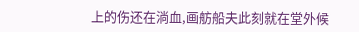上的伤还在淌血,画舫船夫此刻就在堂外候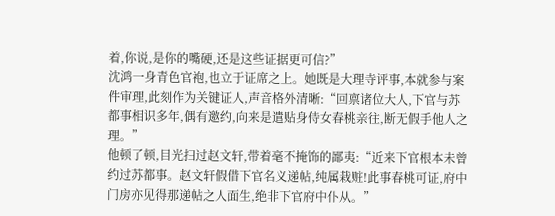着,你说,是你的嘴硬,还是这些证据更可信?”
沈鸿一身青色官袍,也立于证席之上。她既是大理寺评事,本就参与案件审理,此刻作为关键证人,声音格外清晰:“回禀诸位大人,下官与苏都事相识多年,偶有邀约,向来是遣贴身侍女春桃亲往,断无假手他人之理。”
他顿了顿,目光扫过赵文轩,带着毫不掩饰的鄙夷:“近来下官根本未曾约过苏都事。赵文轩假借下官名义递帖,纯属栽赃!此事春桃可证,府中门房亦见得那递帖之人面生,绝非下官府中仆从。”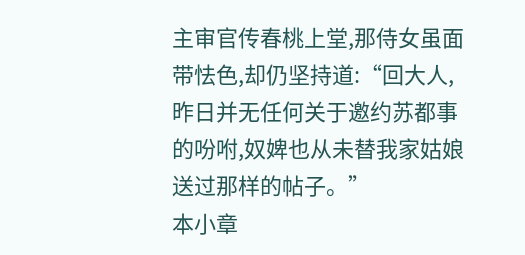主审官传春桃上堂,那侍女虽面带怯色,却仍坚持道:“回大人,昨日并无任何关于邀约苏都事的吩咐,奴婢也从未替我家姑娘送过那样的帖子。”
本小章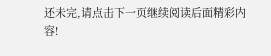还未完,请点击下一页继续阅读后面精彩内容!